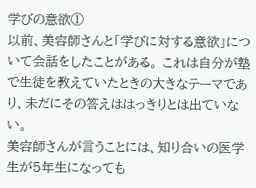学びの意欲①
以前、美容師さんと「学びに対する意欲」について会話をしたことがある。 これは自分が塾で生徒を教えていたときの大きなテーマであり、未だにその答えははっきりとは出ていない。
美容師さんが言うことには、知り合いの医学生が5年生になっても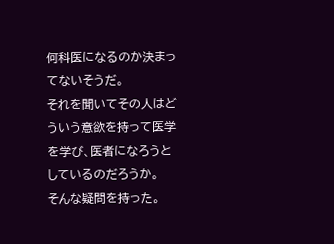何科医になるのか決まってないそうだ。
それを聞いてその人はどういう意欲を持って医学を学び、医者になろうとしているのだろうか。
そんな疑問を持った。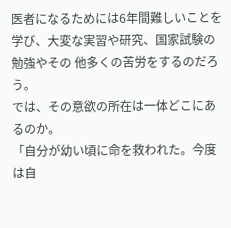医者になるためには6年間難しいことを学び、大変な実習や研究、国家試験の勉強やその 他多くの苦労をするのだろう。
では、その意欲の所在は一体どこにあるのか。
「自分が幼い頃に命を救われた。今度は自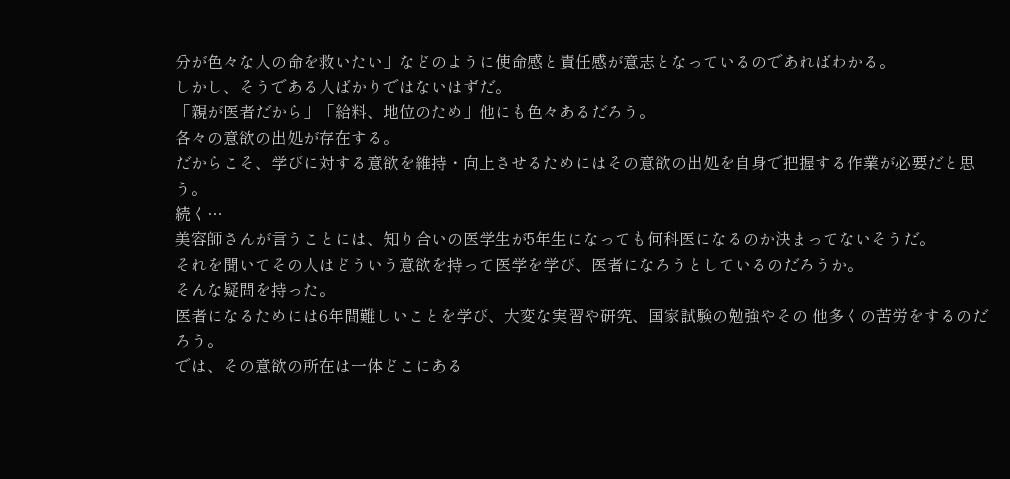分が色々な人の命を救いたい」などのように使命感と責任感が意志となっているのであればわかる。
しかし、そうである人ばかりではないはずだ。
「親が医者だから」「給料、地位のため」他にも色々あるだろう。
各々の意欲の出処が存在する。
だからこそ、学びに対する意欲を維持・向上させるためにはその意欲の出処を自身で把握する作業が必要だと思う。
続く…
美容師さんが言うことには、知り合いの医学生が5年生になっても何科医になるのか決まってないそうだ。
それを聞いてその人はどういう意欲を持って医学を学び、医者になろうとしているのだろうか。
そんな疑問を持った。
医者になるためには6年間難しいことを学び、大変な実習や研究、国家試験の勉強やその 他多くの苦労をするのだろう。
では、その意欲の所在は一体どこにある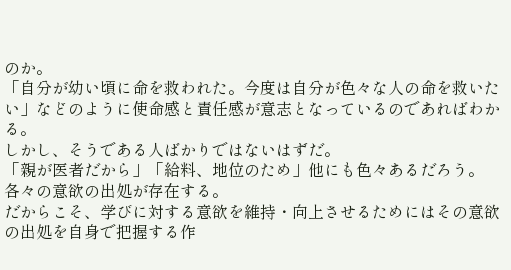のか。
「自分が幼い頃に命を救われた。今度は自分が色々な人の命を救いたい」などのように使命感と責任感が意志となっているのであればわかる。
しかし、そうである人ばかりではないはずだ。
「親が医者だから」「給料、地位のため」他にも色々あるだろう。
各々の意欲の出処が存在する。
だからこそ、学びに対する意欲を維持・向上させるためにはその意欲の出処を自身で把握する作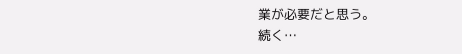業が必要だと思う。
続く…